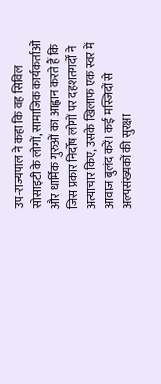उप-राज्यपाल ने कहा कि वह सिविल सोसाइटी के लोगों, सामाजिक कार्यकर्ताओं और धार्मिक गुरुओं का आह्वान करते हैं कि जिस प्रकार निर्दोष लोगों पर दहशतगर्दों ने अत्याचार किए, उसके खिलाफ एक स्वर में आवाज बुलंद करें। कई मस्जिदों से अल्पसंख्यकों की सुरक्षा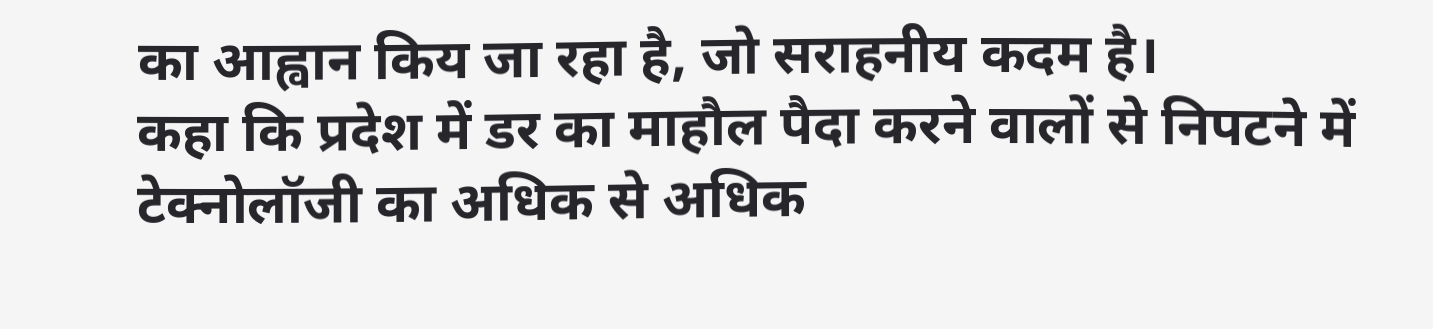का आह्वान किय जा रहा है, जो सराहनीय कदम है।
कहा कि प्रदेश में डर का माहौल पैदा करने वालों से निपटने में टेक्नोलॉजी का अधिक से अधिक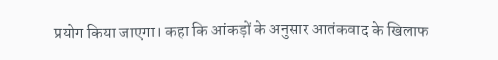प्रयोग किया जाएगा। कहा कि आंकड़ों के अनुसार आतंकवाद के खिलाफ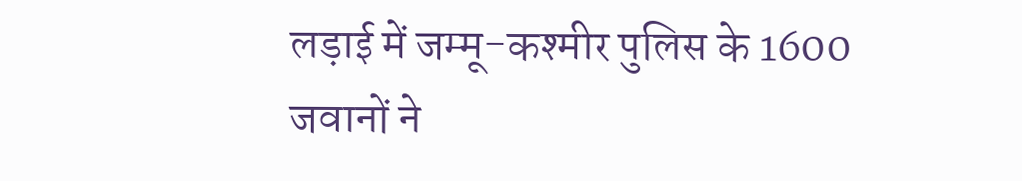लड़ाई में जम्मू-कश्मीर पुलिस के 1600 जवानों ने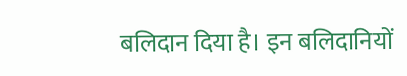बलिदान दिया है। इन बलिदानियों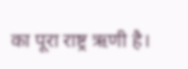का पूरा राष्ट्र ऋणी है।